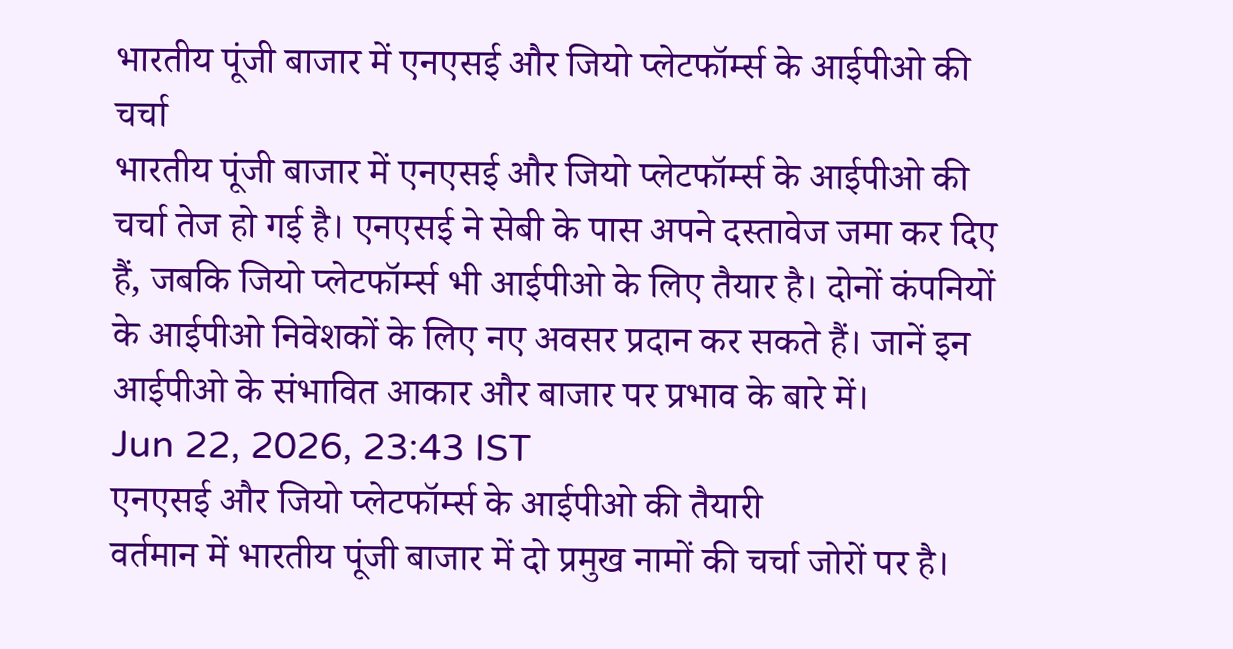भारतीय पूंजी बाजार में एनएसई और जियो प्लेटफॉर्म्स के आईपीओ की चर्चा
भारतीय पूंजी बाजार में एनएसई और जियो प्लेटफॉर्म्स के आईपीओ की चर्चा तेज हो गई है। एनएसई ने सेबी के पास अपने दस्तावेज जमा कर दिए हैं, जबकि जियो प्लेटफॉर्म्स भी आईपीओ के लिए तैयार है। दोनों कंपनियों के आईपीओ निवेशकों के लिए नए अवसर प्रदान कर सकते हैं। जानें इन आईपीओ के संभावित आकार और बाजार पर प्रभाव के बारे में।
Jun 22, 2026, 23:43 IST
एनएसई और जियो प्लेटफॉर्म्स के आईपीओ की तैयारी
वर्तमान में भारतीय पूंजी बाजार में दो प्रमुख नामों की चर्चा जोरों पर है।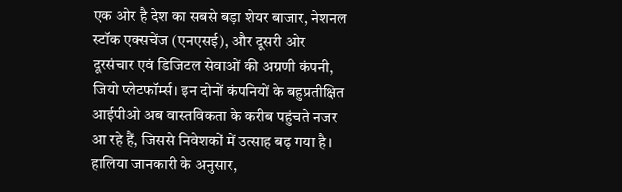एक ओर है देश का सबसे बड़ा शेयर बाजार, नेशनल स्टॉक एक्सचेंज (एनएसई), और दूसरी ओर दूरसंचार एवं डिजिटल सेवाओं की अग्रणी कंपनी, जियो प्लेटफॉर्म्स। इन दोनों कंपनियों के बहुप्रतीक्षित आईपीओ अब वास्तविकता के करीब पहुंचते नजर आ रहे हैं, जिससे निवेशकों में उत्साह बढ़ गया है।
हालिया जानकारी के अनुसार,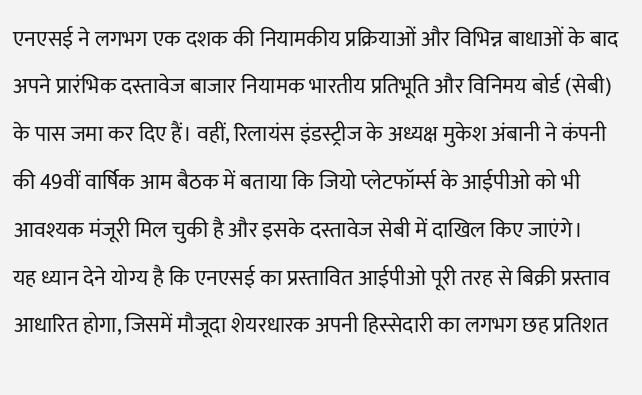एनएसई ने लगभग एक दशक की नियामकीय प्रक्रियाओं और विभिन्न बाधाओं के बाद अपने प्रारंभिक दस्तावेज बाजार नियामक भारतीय प्रतिभूति और विनिमय बोर्ड (सेबी) के पास जमा कर दिए हैं। वहीं, रिलायंस इंडस्ट्रीज के अध्यक्ष मुकेश अंबानी ने कंपनी की 49वीं वार्षिक आम बैठक में बताया कि जियो प्लेटफॉर्म्स के आईपीओ को भी आवश्यक मंजूरी मिल चुकी है और इसके दस्तावेज सेबी में दाखिल किए जाएंगे।
यह ध्यान देने योग्य है कि एनएसई का प्रस्तावित आईपीओ पूरी तरह से बिक्री प्रस्ताव आधारित होगा, जिसमें मौजूदा शेयरधारक अपनी हिस्सेदारी का लगभग छह प्रतिशत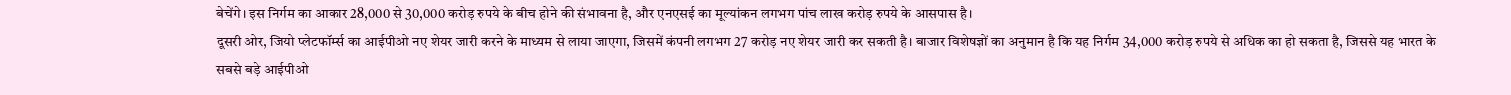बेचेंगे। इस निर्गम का आकार 28,000 से 30,000 करोड़ रुपये के बीच होने की संभावना है, और एनएसई का मूल्यांकन लगभग पांच लाख करोड़ रुपये के आसपास है।
दूसरी ओर, जियो प्लेटफॉर्म्स का आईपीओ नए शेयर जारी करने के माध्यम से लाया जाएगा, जिसमें कंपनी लगभग 27 करोड़ नए शेयर जारी कर सकती है। बाजार विशेषज्ञों का अनुमान है कि यह निर्गम 34,000 करोड़ रुपये से अधिक का हो सकता है, जिससे यह भारत के सबसे बड़े आईपीओ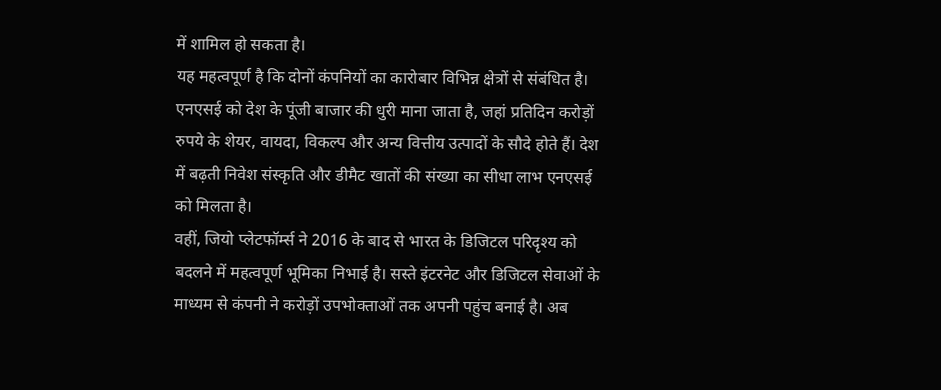में शामिल हो सकता है।
यह महत्वपूर्ण है कि दोनों कंपनियों का कारोबार विभिन्न क्षेत्रों से संबंधित है। एनएसई को देश के पूंजी बाजार की धुरी माना जाता है, जहां प्रतिदिन करोड़ों रुपये के शेयर, वायदा, विकल्प और अन्य वित्तीय उत्पादों के सौदे होते हैं। देश में बढ़ती निवेश संस्कृति और डीमैट खातों की संख्या का सीधा लाभ एनएसई को मिलता है।
वहीं, जियो प्लेटफॉर्म्स ने 2016 के बाद से भारत के डिजिटल परिदृश्य को बदलने में महत्वपूर्ण भूमिका निभाई है। सस्ते इंटरनेट और डिजिटल सेवाओं के माध्यम से कंपनी ने करोड़ों उपभोक्ताओं तक अपनी पहुंच बनाई है। अब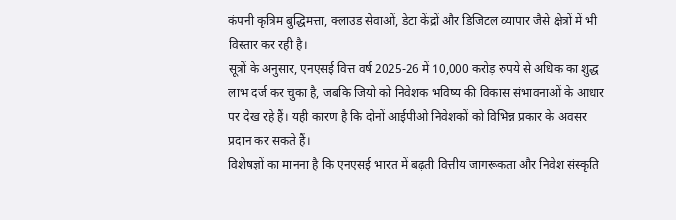कंपनी कृत्रिम बुद्धिमत्ता, क्लाउड सेवाओं, डेटा केंद्रों और डिजिटल व्यापार जैसे क्षेत्रों में भी विस्तार कर रही है।
सूत्रों के अनुसार, एनएसई वित्त वर्ष 2025-26 में 10,000 करोड़ रुपये से अधिक का शुद्ध लाभ दर्ज कर चुका है, जबकि जियो को निवेशक भविष्य की विकास संभावनाओं के आधार पर देख रहे हैं। यही कारण है कि दोनों आईपीओ निवेशकों को विभिन्न प्रकार के अवसर प्रदान कर सकते हैं।
विशेषज्ञों का मानना है कि एनएसई भारत में बढ़ती वित्तीय जागरूकता और निवेश संस्कृति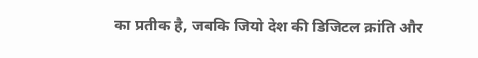का प्रतीक है, जबकि जियो देश की डिजिटल क्रांति और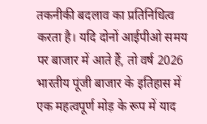तकनीकी बदलाव का प्रतिनिधित्व करता है। यदि दोनों आईपीओ समय पर बाजार में आते हैं, तो वर्ष 2026 भारतीय पूंजी बाजार के इतिहास में एक महत्वपूर्ण मोड़ के रूप में याद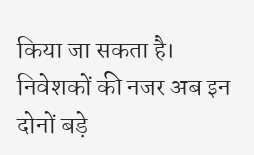किया जा सकता है। निवेशकों की नजर अब इन दोनों बड़े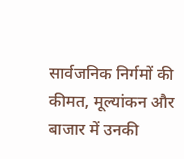सार्वजनिक निर्गमों की कीमत, मूल्यांकन और बाजार में उनकी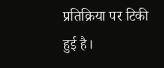प्रतिक्रिया पर टिकी हुई है।